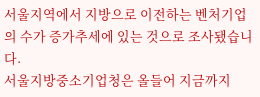서울지역에서 지방으로 이전하는 벤처기업의 수가 증가추세에 있는 것으로 조사됐습니다.
서울지방중소기업청은 올들어 지금까지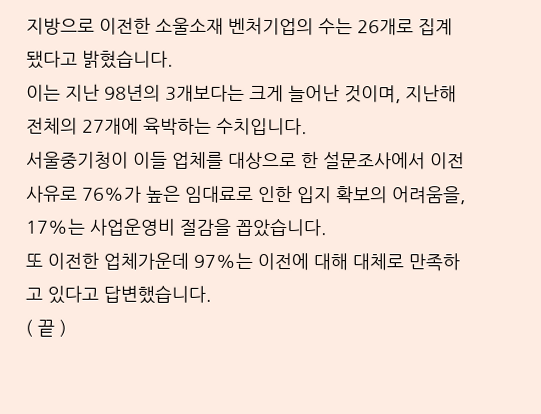지방으로 이전한 소울소재 벤처기업의 수는 26개로 집계됐다고 밝혔습니다.
이는 지난 98년의 3개보다는 크게 늘어난 것이며, 지난해 전체의 27개에 육박하는 수치입니다.
서울중기청이 이들 업체를 대상으로 한 설문조사에서 이전사유로 76%가 높은 임대료로 인한 입지 확보의 어려움을, 17%는 사업운영비 절감을 꼽았습니다.
또 이전한 업체가운데 97%는 이전에 대해 대체로 만족하고 있다고 답변했습니다.
( 끝 )